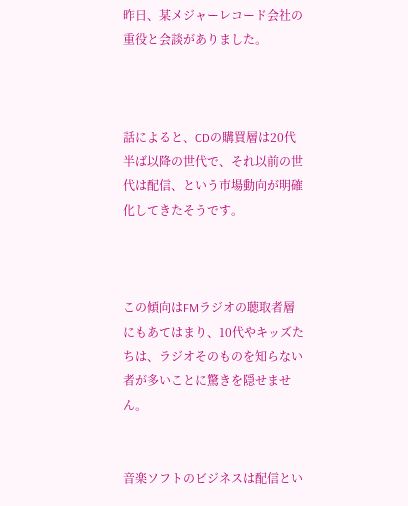昨日、某メジャーレコード会社の重役と会談がありました。



話によると、CDの購買層は20代半ば以降の世代で、それ以前の世代は配信、という市場動向が明確化してきたそうです。



この傾向はFMラジオの聴取者層にもあてはまり、10代やキッズたちは、ラジオそのものを知らない者が多いことに驚きを隠せません。


音楽ソフトのビジネスは配信とい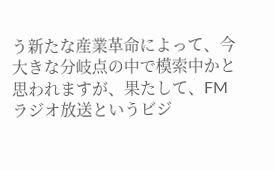う新たな産業革命によって、今大きな分岐点の中で模索中かと思われますが、果たして、FMラジオ放送というビジ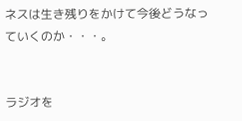ネスは生き残りをかけて今後どうなっていくのか・・・。


ラジオを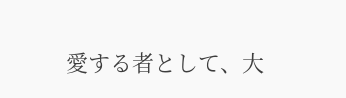愛する者として、大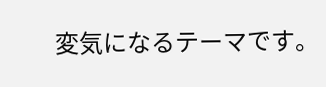変気になるテーマです。